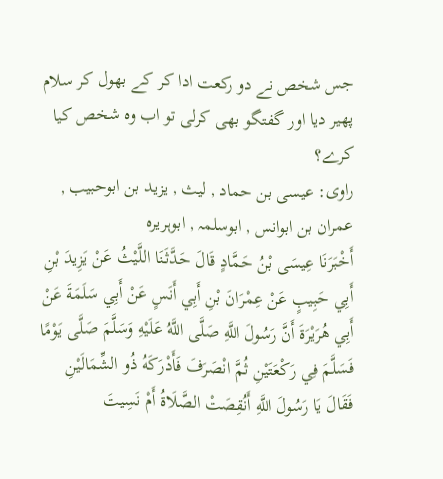جس شخص نے دو رکعت ادا کر کے بھول کر سلام پھیر دیا اور گفتگو بھی کرلی تو اب وہ شخص کیا کرے؟
راوی: عیسی بن حماد , لیث , یزید بن ابوحبیب , عمران بن ابوانس , ابوسلمہ , ابوہریرہ
أَخْبَرَنَا عِيسَی بْنُ حَمَّادٍ قَالَ حَدَّثَنَا اللَّيْثُ عَنْ يَزِيدَ بْنِ أَبِي حَبِيبٍ عَنْ عِمْرَانَ بْنِ أَبِي أَنَسٍ عَنْ أَبِي سَلَمَةَ عَنْ أَبِي هُرَيْرَةَ أَنَّ رَسُولَ اللَّهِ صَلَّی اللَّهُ عَلَيْهِ وَسَلَّمَ صَلَّی يَوْمًا فَسَلَّمَ فِي رَکْعَتَيْنِ ثُمَّ انْصَرَفَ فَأَدْرَکَهُ ذُو الشِّمَالَيْنِ فَقَالَ يَا رَسُولَ اللَّهِ أَنُقِصَتْ الصَّلَاةُ أَمْ نَسِيتَ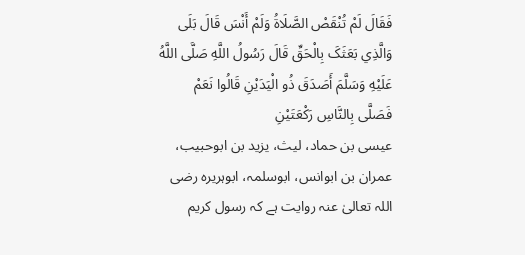فَقَالَ لَمْ تُنْقَصْ الصَّلَاةُ وَلَمْ أَنْسَ قَالَ بَلَی وَالَّذِي بَعَثَکَ بِالْحَقِّ قَالَ رَسُولُ اللَّهِ صَلَّی اللَّهُ عَلَيْهِ وَسَلَّمَ أَصَدَقَ ذُو الْيَدَيْنِ قَالُوا نَعَمْ فَصَلَّی بِالنَّاسِ رَکْعَتَيْنِ
عیسی بن حماد، لیث، یزید بن ابوحبیب، عمران بن ابوانس، ابوسلمہ، ابوہریرہ رضی اللہ تعالیٰ عنہ روایت ہے کہ رسول کریم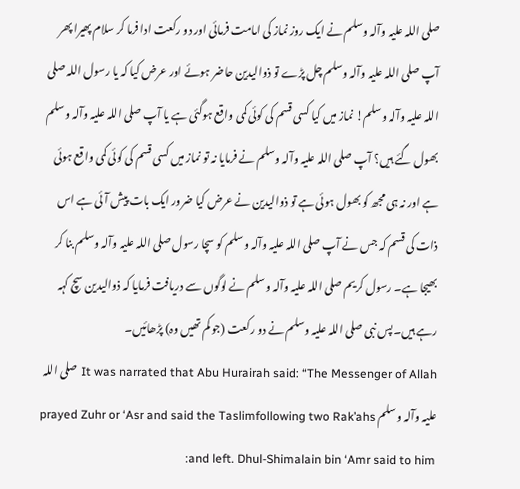صلی اللہ علیہ وآلہ وسلم نے ایک روز نماز کی امامت فرمائی اور دو رکعت ادا فرما کر سلام پھیرا پھر آپ صلی اللہ علیہ وآلہ وسلم چل پڑے تو ذوالیدین حاضر ہوئے اور عرض کیا کہ یا رسول اللہ صلی اللہ علیہ وآلہ وسلم! نماز میں کیا کسی قسم کی کوئی کمی واقع ہوگئی ہے یا آپ صلی اللہ علیہ وآلہ وسلم بھول گئے ہیں؟ آپ صلی اللہ علیہ وآلہ وسلم نے فرمایا نہ تو نماز میں کسی قسم کی کوئی کمی واقع ہوئی ہے اور نہ ہی مجھ کو بھول ہوئی ہے تو ذوالیدین نے عرض کیا ضرور ایک بات پیش آئی ہے اس ذات کی قسم کہ جس نے آپ صلی اللہ علیہ وآلہ وسلم کو سچا رسول صلی اللہ علیہ وآلہ وسلم بنا کر بھیجا ہے۔ رسول کریم صلی اللہ علیہ وآلہ وسلم نے لوگوں سے دریافت فرمایا کہ ذوالیدین سچ کہہ رہے ہیں۔پس نبی صلی اللہ علیہ وسلم نے دو رکعت (جو کم تھیں وہ) پڑھائیں۔
It was narrated that Abu Hurairah said: “The Messenger of Allah صلی اللہ علیہ وآلہ وسلم prayed Zuhr or ‘Asr and said the Taslimfollowing two Rak’ahs and left. Dhul-Shimalain bin ‘Amr said to him: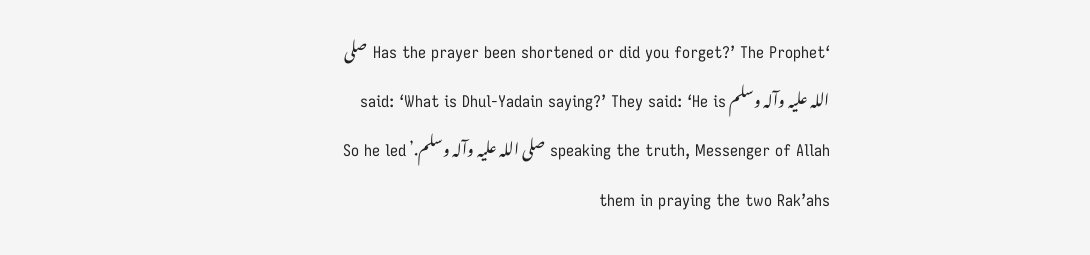‘Has the prayer been shortened or did you forget?’ The Prophet صلی اللہ علیہ وآلہ وسلم said: ‘What is Dhul-Yadain saying?’ They said: ‘He is speaking the truth, Messenger of Allah صلی اللہ علیہ وآلہ وسلم.’ So he led them in praying the two Rak’ahs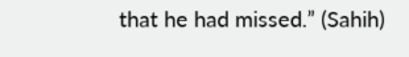that he had missed.” (Sahih)